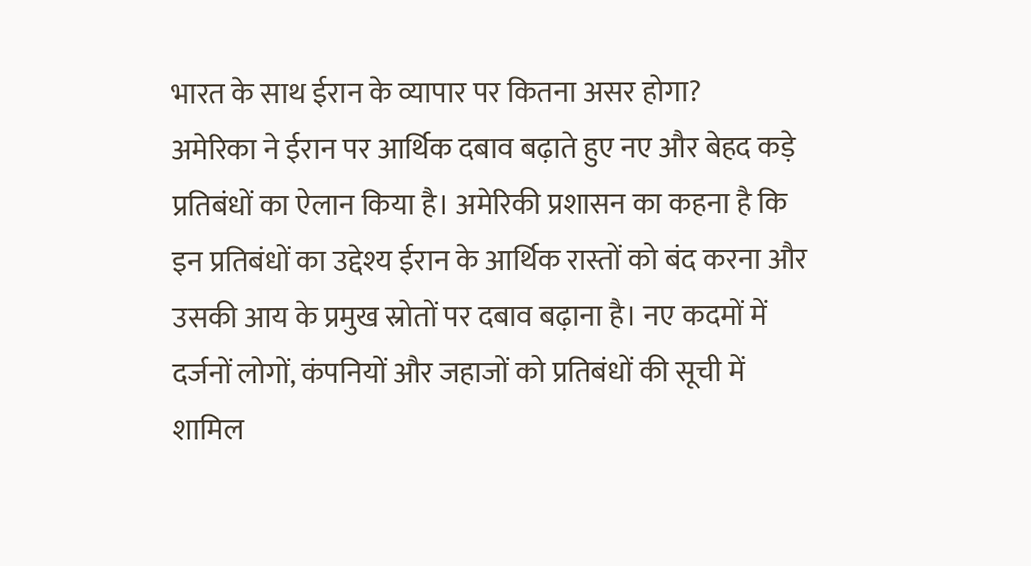भारत के साथ ईरान के व्यापार पर कितना असर होगा?
अमेरिका ने ईरान पर आर्थिक दबाव बढ़ाते हुए नए और बेहद कड़े प्रतिबंधों का ऐलान किया है। अमेरिकी प्रशासन का कहना है कि इन प्रतिबंधों का उद्देश्य ईरान के आर्थिक रास्तों को बंद करना और उसकी आय के प्रमुख स्रोतों पर दबाव बढ़ाना है। नए कदमों में दर्जनों लोगों, कंपनियों और जहाजों को प्रतिबंधों की सूची में शामिल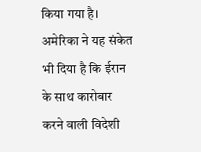किया गया है।
अमेरिका ने यह संकेत भी दिया है कि ईरान के साथ कारोबार करने वाली विदेशी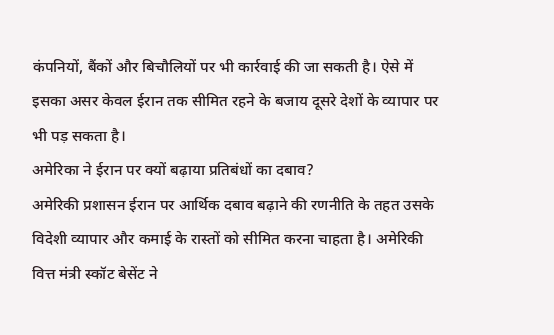कंपनियों, बैंकों और बिचौलियों पर भी कार्रवाई की जा सकती है। ऐसे में इसका असर केवल ईरान तक सीमित रहने के बजाय दूसरे देशों के व्यापार पर भी पड़ सकता है।
अमेरिका ने ईरान पर क्यों बढ़ाया प्रतिबंधों का दबाव?
अमेरिकी प्रशासन ईरान पर आर्थिक दबाव बढ़ाने की रणनीति के तहत उसके विदेशी व्यापार और कमाई के रास्तों को सीमित करना चाहता है। अमेरिकी वित्त मंत्री स्कॉट बेसेंट ने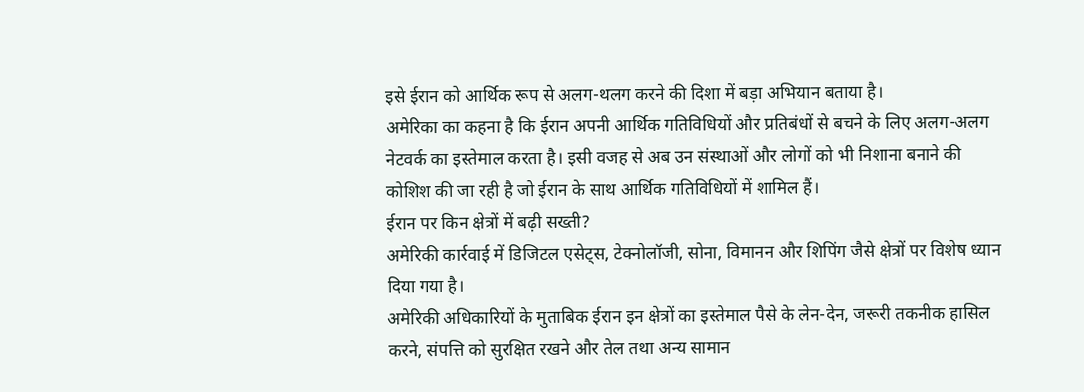इसे ईरान को आर्थिक रूप से अलग-थलग करने की दिशा में बड़ा अभियान बताया है।
अमेरिका का कहना है कि ईरान अपनी आर्थिक गतिविधियों और प्रतिबंधों से बचने के लिए अलग-अलग नेटवर्क का इस्तेमाल करता है। इसी वजह से अब उन संस्थाओं और लोगों को भी निशाना बनाने की कोशिश की जा रही है जो ईरान के साथ आर्थिक गतिविधियों में शामिल हैं।
ईरान पर किन क्षेत्रों में बढ़ी सख्ती?
अमेरिकी कार्रवाई में डिजिटल एसेट्स, टेक्नोलॉजी, सोना, विमानन और शिपिंग जैसे क्षेत्रों पर विशेष ध्यान दिया गया है।
अमेरिकी अधिकारियों के मुताबिक ईरान इन क्षेत्रों का इस्तेमाल पैसे के लेन-देन, जरूरी तकनीक हासिल करने, संपत्ति को सुरक्षित रखने और तेल तथा अन्य सामान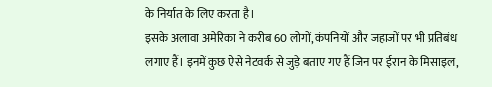के निर्यात के लिए करता है।
इसके अलावा अमेरिका ने करीब 60 लोगों, कंपनियों और जहाजों पर भी प्रतिबंध लगाए हैं। इनमें कुछ ऐसे नेटवर्क से जुड़े बताए गए हैं जिन पर ईरान के मिसाइल,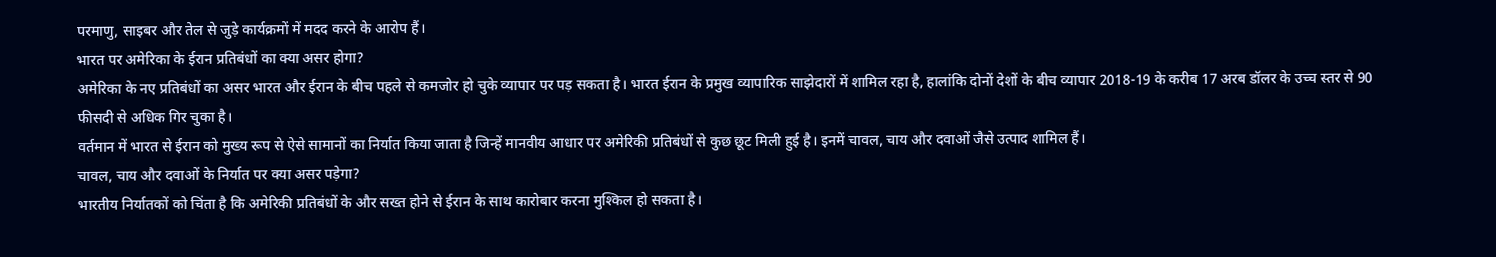परमाणु, साइबर और तेल से जुड़े कार्यक्रमों में मदद करने के आरोप हैं।
भारत पर अमेरिका के ईरान प्रतिबंधों का क्या असर होगा?
अमेरिका के नए प्रतिबंधों का असर भारत और ईरान के बीच पहले से कमजोर हो चुके व्यापार पर पड़ सकता है। भारत ईरान के प्रमुख व्यापारिक साझेदारों में शामिल रहा है, हालांकि दोनों देशों के बीच व्यापार 2018-19 के करीब 17 अरब डॉलर के उच्च स्तर से 90 फीसदी से अधिक गिर चुका है।
वर्तमान में भारत से ईरान को मुख्य रूप से ऐसे सामानों का निर्यात किया जाता है जिन्हें मानवीय आधार पर अमेरिकी प्रतिबंधों से कुछ छूट मिली हुई है। इनमें चावल, चाय और दवाओं जैसे उत्पाद शामिल हैं।
चावल, चाय और दवाओं के निर्यात पर क्या असर पड़ेगा?
भारतीय निर्यातकों को चिंता है कि अमेरिकी प्रतिबंधों के और सख्त होने से ईरान के साथ कारोबार करना मुश्किल हो सकता है।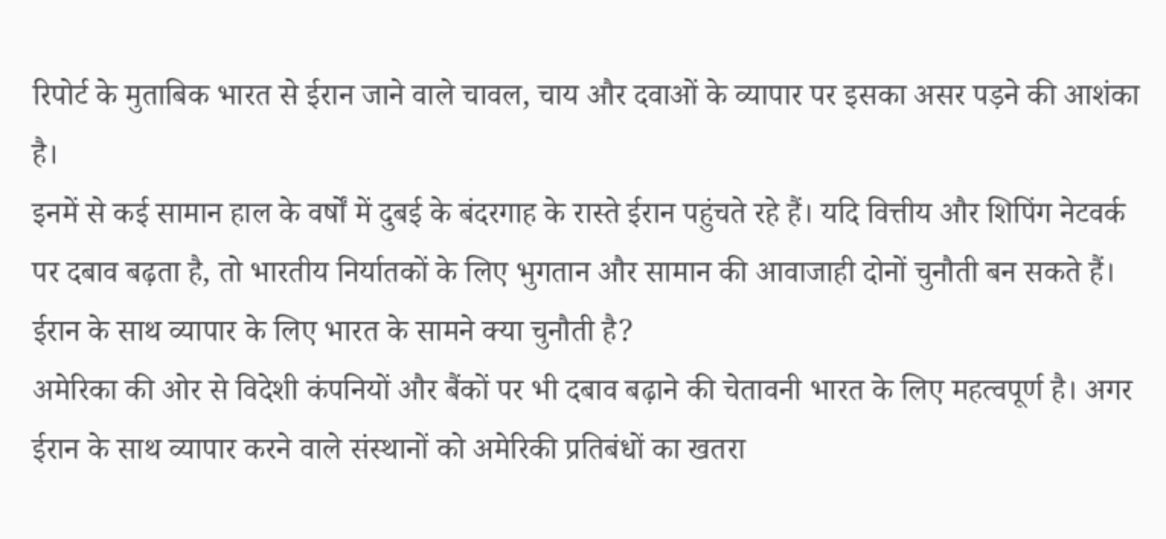रिपोर्ट के मुताबिक भारत से ईरान जाने वाले चावल, चाय और दवाओं के व्यापार पर इसका असर पड़ने की आशंका है।
इनमें से कई सामान हाल के वर्षों में दुबई के बंदरगाह के रास्ते ईरान पहुंचते रहे हैं। यदि वित्तीय और शिपिंग नेटवर्क पर दबाव बढ़ता है, तो भारतीय निर्यातकों के लिए भुगतान और सामान की आवाजाही दोनों चुनौती बन सकते हैं।
ईरान के साथ व्यापार के लिए भारत के सामने क्या चुनौती है?
अमेरिका की ओर से विदेशी कंपनियों और बैंकों पर भी दबाव बढ़ाने की चेतावनी भारत के लिए महत्वपूर्ण है। अगर ईरान के साथ व्यापार करने वाले संस्थानों को अमेरिकी प्रतिबंधों का खतरा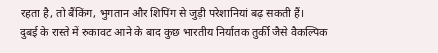रहता है, तो बैंकिंग, भुगतान और शिपिंग से जुड़ी परेशानियां बढ़ सकती हैं।
दुबई के रास्ते में रुकावट आने के बाद कुछ भारतीय निर्यातक तुर्की जैसे वैकल्पिक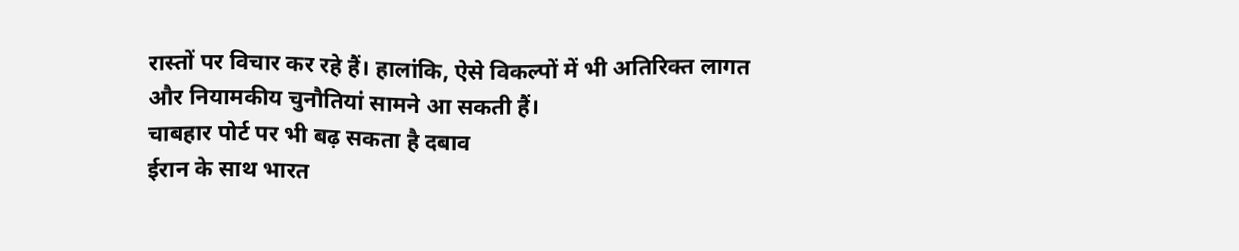रास्तों पर विचार कर रहे हैं। हालांकि, ऐसे विकल्पों में भी अतिरिक्त लागत और नियामकीय चुनौतियां सामने आ सकती हैं।
चाबहार पोर्ट पर भी बढ़ सकता है दबाव
ईरान के साथ भारत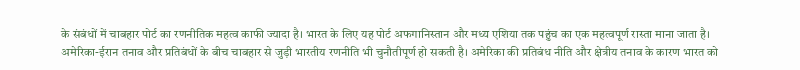के संबंधों में चाबहार पोर्ट का रणनीतिक महत्व काफी ज्यादा है। भारत के लिए यह पोर्ट अफगानिस्तान और मध्य एशिया तक पहुंच का एक महत्वपूर्ण रास्ता माना जाता है।
अमेरिका-ईरान तनाव और प्रतिबंधों के बीच चाबहार से जुड़ी भारतीय रणनीति भी चुनौतीपूर्ण हो सकती है। अमेरिका की प्रतिबंध नीति और क्षेत्रीय तनाव के कारण भारत को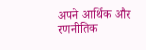अपने आर्थिक और रणनीतिक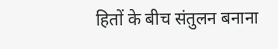हितों के बीच संतुलन बनाना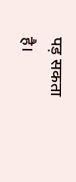पड़ सकता है।